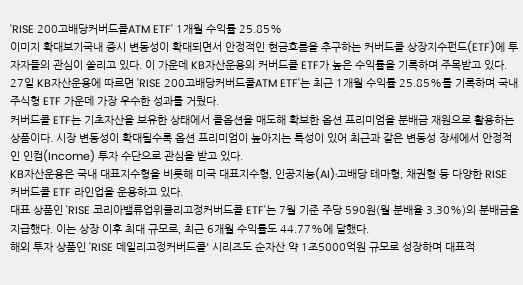'RISE 200고배당커버드콜ATM ETF' 1개월 수익률 25.85%
이미지 확대보기국내 증시 변동성이 확대되면서 안정적인 현금흐름을 추구하는 커버드콜 상장지수펀드(ETF)에 투자자들의 관심이 쏠리고 있다. 이 가운데 KB자산운용의 커버드콜 ETF가 높은 수익률을 기록하며 주목받고 있다.
27일 KB자산운용에 따르면 'RISE 200고배당커버드콜ATM ETF'는 최근 1개월 수익률 25.85%를 기록하며 국내 주식형 ETF 가운데 가장 우수한 성과를 거뒀다.
커버드콜 ETF는 기초자산을 보유한 상태에서 콜옵션을 매도해 확보한 옵션 프리미엄을 분배금 재원으로 활용하는 상품이다. 시장 변동성이 확대될수록 옵션 프리미엄이 높아지는 특성이 있어 최근과 같은 변동성 장세에서 안정적인 인컴(Income) 투자 수단으로 관심을 받고 있다.
KB자산운용은 국내 대표지수형을 비롯해 미국 대표지수형, 인공지능(AI)·고배당 테마형, 채권형 등 다양한 RISE 커버드콜 ETF 라인업을 운용하고 있다.
대표 상품인 'RISE 코리아밸류업위클리고정커버드콜 ETF'는 7월 기준 주당 590원(월 분배율 3.30%)의 분배금을 지급했다. 이는 상장 이후 최대 규모로, 최근 6개월 수익률도 44.77%에 달했다.
해외 투자 상품인 'RISE 데일리고정커버드콜' 시리즈도 순자산 약 1조5000억원 규모로 성장하며 대표적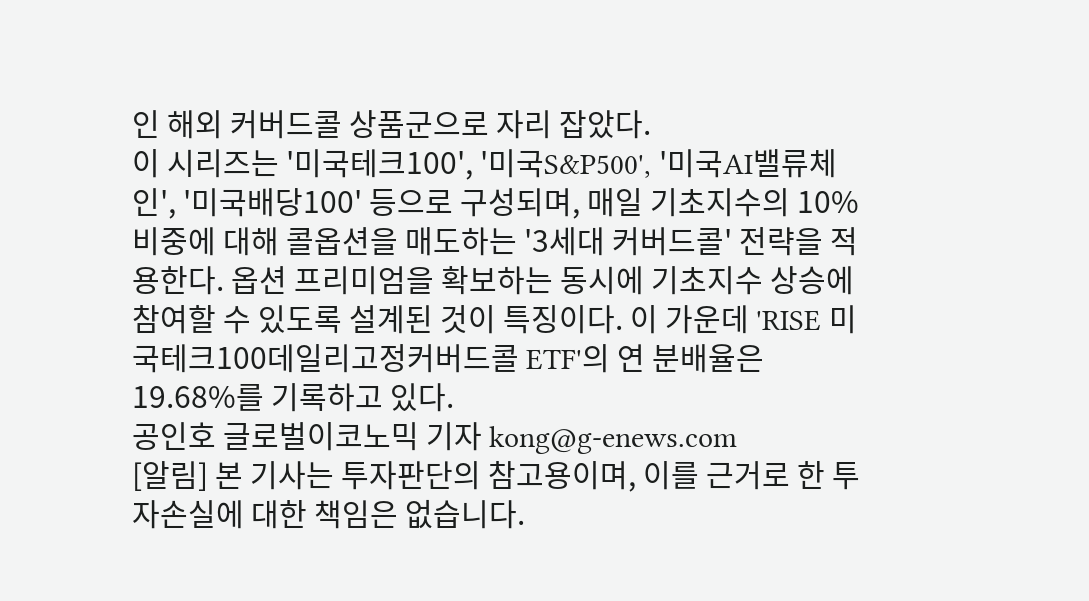인 해외 커버드콜 상품군으로 자리 잡았다.
이 시리즈는 '미국테크100', '미국S&P500', '미국AI밸류체인', '미국배당100' 등으로 구성되며, 매일 기초지수의 10% 비중에 대해 콜옵션을 매도하는 '3세대 커버드콜' 전략을 적용한다. 옵션 프리미엄을 확보하는 동시에 기초지수 상승에 참여할 수 있도록 설계된 것이 특징이다. 이 가운데 'RISE 미국테크100데일리고정커버드콜 ETF'의 연 분배율은 19.68%를 기록하고 있다.
공인호 글로벌이코노믹 기자 kong@g-enews.com
[알림] 본 기사는 투자판단의 참고용이며, 이를 근거로 한 투자손실에 대한 책임은 없습니다.